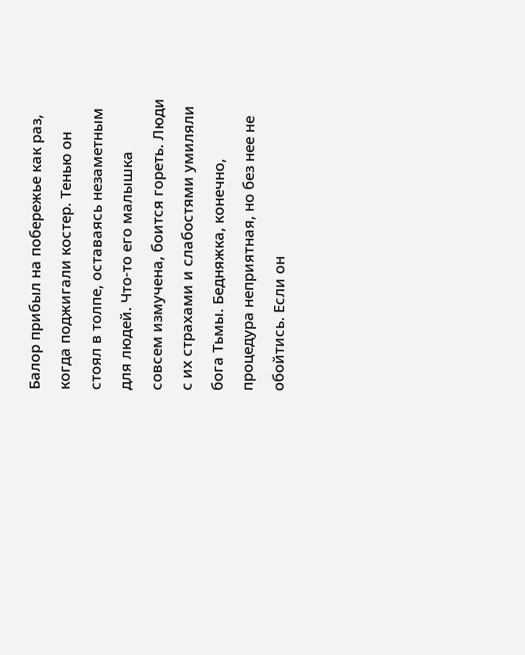Балор прибыл на побережье как раз, когда поджигали костер. Тенью он стоял в толпе, оставаясь незаметным для людей. Что-то его малышка совсем измучена, боится гореть. Люди с их страхами и слабостями умиляли бога Тьмы. Бедняжка, конечно, процедура неприятная, но без нее не обойтись. Если он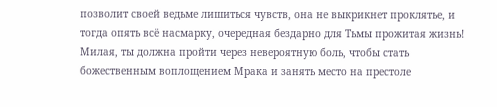позволит своей ведьме лишиться чувств, она не выкрикнет проклятье, и тогда опять всё насмарку, очередная бездарно для Тьмы прожитая жизнь! Милая, ты должна пройти через невероятную боль, чтобы стать божественным воплощением Мрака и занять место на престоле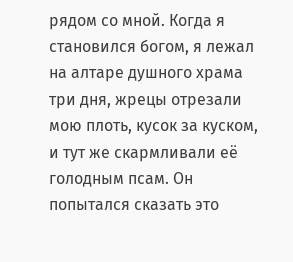рядом со мной. Когда я становился богом, я лежал на алтаре душного храма три дня, жрецы отрезали мою плоть, кусок за куском, и тут же скармливали её голодным псам. Он попытался сказать это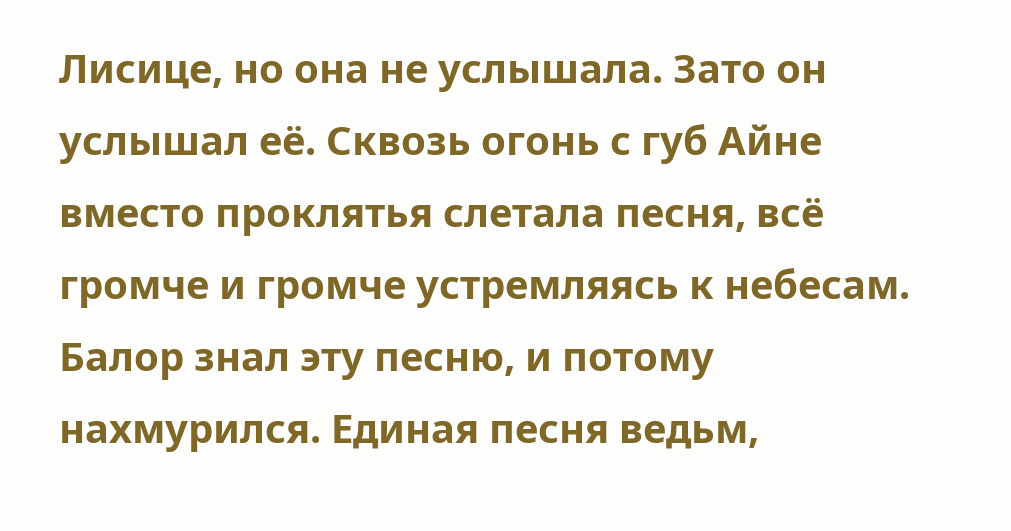Лисице, но она не услышала. Зато он услышал её. Сквозь огонь с губ Айне вместо проклятья слетала песня, всё громче и громче устремляясь к небесам. Балор знал эту песню, и потому нахмурился. Единая песня ведьм,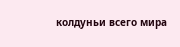колдуньи всего мира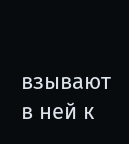взывают в ней к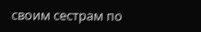своим сестрам по